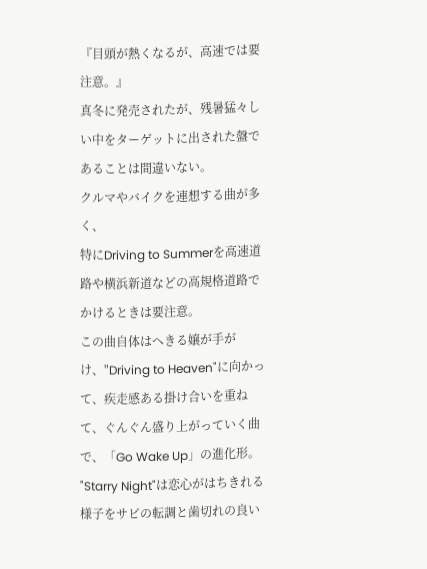『目頭が熱くなるが、高速では要注意。』
真冬に発売されたが、残暑猛々しい中をターゲットに出された盤であることは間違いない。
クルマやバイクを連想する曲が多く、
特にDriving to Summerを高速道路や横浜新道などの高規格道路でかけるときは要注意。
この曲自体はへきる嬢が手がけ、"Driving to Heaven"に向かって、疾走感ある掛け合いを重ねて、ぐんぐん盛り上がっていく曲で、「Go Wake Up」の進化形。
"Starry Night"は恋心がはちきれる様子をサビの転調と歯切れの良い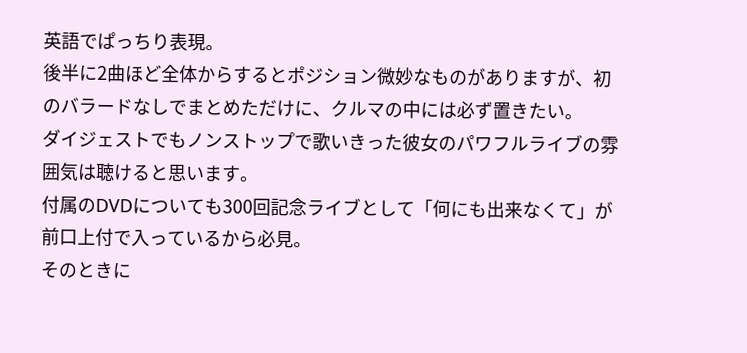英語でぱっちり表現。
後半に2曲ほど全体からするとポジション微妙なものがありますが、初のバラードなしでまとめただけに、クルマの中には必ず置きたい。
ダイジェストでもノンストップで歌いきった彼女のパワフルライブの雰囲気は聴けると思います。
付属のDVDについても300回記念ライブとして「何にも出来なくて」が前口上付で入っているから必見。
そのときに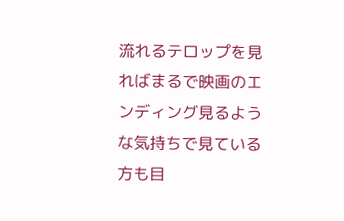流れるテロップを見ればまるで映画のエンディング見るような気持ちで見ている方も目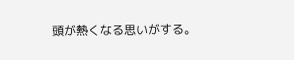頭が熱くなる思いがする。